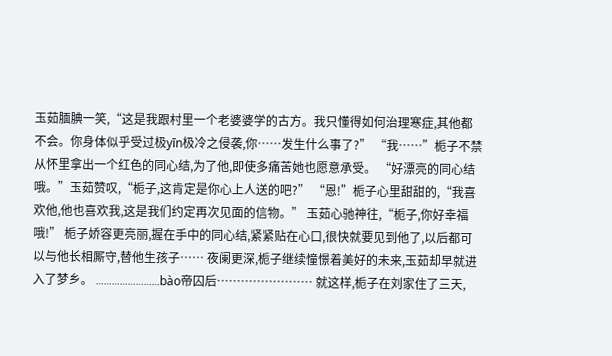玉茹腼腆一笑,“这是我跟村里一个老婆婆学的古方。我只懂得如何治理寒症,其他都不会。你身体似乎受过极yīn极冷之侵袭,你……发生什么事了?” “我……”栀子不禁从怀里拿出一个红色的同心结,为了他,即使多痛苦她也愿意承受。 “好漂亮的同心结哦。”玉茹赞叹,“栀子,这肯定是你心上人送的吧?” “恩!”栀子心里甜甜的,“我喜欢他,他也喜欢我,这是我们约定再次见面的信物。” 玉茹心驰神往,“栀子,你好幸福哦!” 栀子娇容更亮丽,握在手中的同心结,紧紧贴在心口,很快就要见到他了,以后都可以与他长相厮守,替他生孩子…… 夜阑更深,栀子继续憧憬着美好的未来,玉茹却早就进入了梦乡。 ……………………bào帝囚后…………………… 就这样,栀子在刘家住了三天,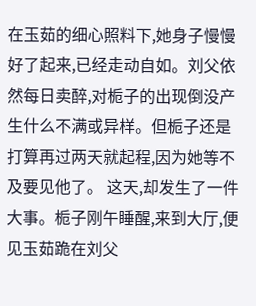在玉茹的细心照料下,她身子慢慢好了起来,已经走动自如。刘父依然每日卖醉,对栀子的出现倒没产生什么不满或异样。但栀子还是打算再过两天就起程,因为她等不及要见他了。 这天,却发生了一件大事。栀子刚午睡醒,来到大厅,便见玉茹跪在刘父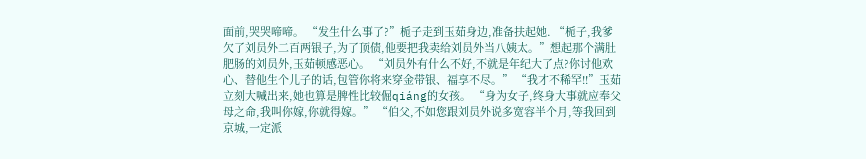面前,哭哭啼啼。 “发生什么事了?”栀子走到玉茹身边,准备扶起她. “栀子,我爹欠了刘员外二百两银子,为了顶债,他要把我卖给刘员外当八姨太。”想起那个满肚肥肠的刘员外,玉茹顿感恶心。 “刘员外有什么不好,不就是年纪大了点?你讨他欢心、替他生个儿子的话,包管你将来穿金带银、福享不尽。” “我才不稀罕!!”玉茹立刻大喊出来,她也算是脾性比较倔qiáng的女孩。 “身为女子,终身大事就应奉父母之命,我叫你嫁,你就得嫁。” “伯父,不如您跟刘员外说多宽容半个月,等我回到京城,一定派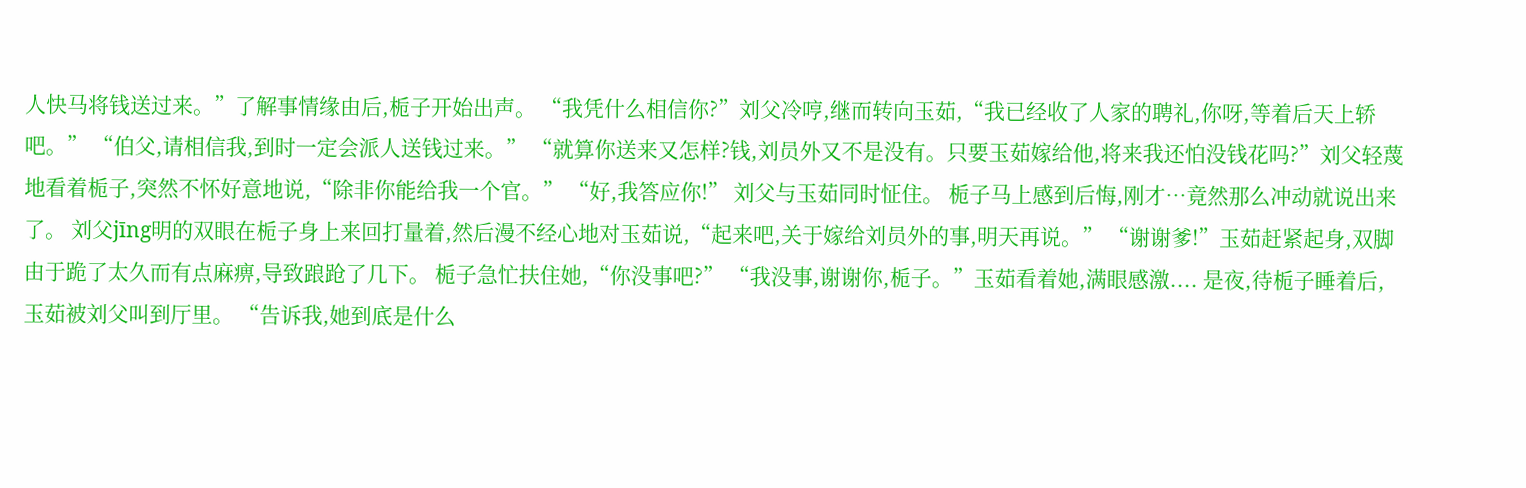人快马将钱送过来。”了解事情缘由后,栀子开始出声。 “我凭什么相信你?”刘父冷哼,继而转向玉茹,“我已经收了人家的聘礼,你呀,等着后天上轿吧。” “伯父,请相信我,到时一定会派人送钱过来。” “就算你送来又怎样?钱,刘员外又不是没有。只要玉茹嫁给他,将来我还怕没钱花吗?”刘父轻蔑地看着栀子,突然不怀好意地说,“除非你能给我一个官。” “好,我答应你!” 刘父与玉茹同时怔住。 栀子马上感到后悔,刚才…竟然那么冲动就说出来了。 刘父jīng明的双眼在栀子身上来回打量着,然后漫不经心地对玉茹说,“起来吧,关于嫁给刘员外的事,明天再说。” “谢谢爹!”玉茹赶紧起身,双脚由于跪了太久而有点麻痹,导致踉跄了几下。 栀子急忙扶住她,“你没事吧?” “我没事,谢谢你,栀子。”玉茹看着她,满眼感激.... 是夜,待栀子睡着后,玉茹被刘父叫到厅里。 “告诉我,她到底是什么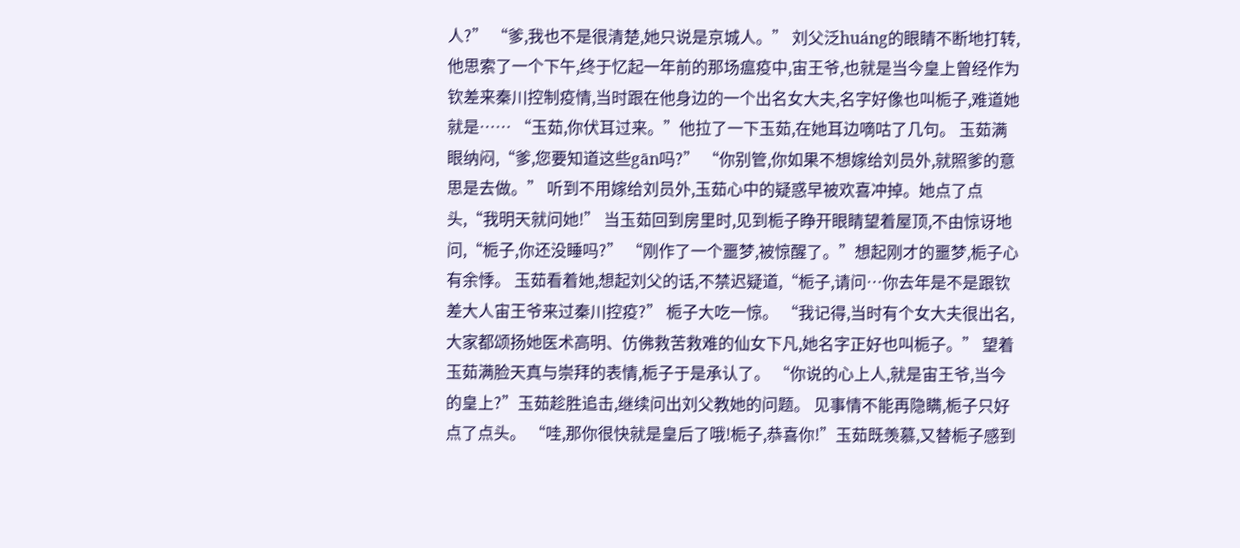人?” “爹,我也不是很清楚,她只说是京城人。” 刘父泛huáng的眼睛不断地打转,他思索了一个下午,终于忆起一年前的那场瘟疫中,宙王爷,也就是当今皇上曾经作为钦差来秦川控制疫情,当时跟在他身边的一个出名女大夫,名字好像也叫栀子,难道她就是…… “玉茹,你伏耳过来。”他拉了一下玉茹,在她耳边嘀咕了几句。 玉茹满眼纳闷,“爹,您要知道这些gān吗?” “你别管,你如果不想嫁给刘员外,就照爹的意思是去做。” 听到不用嫁给刘员外,玉茹心中的疑惑早被欢喜冲掉。她点了点头,“我明天就问她!” 当玉茹回到房里时,见到栀子睁开眼睛望着屋顶,不由惊讶地问,“栀子,你还没睡吗?” “刚作了一个噩梦,被惊醒了。”想起刚才的噩梦,栀子心有余悸。 玉茹看着她,想起刘父的话,不禁迟疑道,“栀子,请问…你去年是不是跟钦差大人宙王爷来过秦川控疫?” 栀子大吃一惊。 “我记得,当时有个女大夫很出名,大家都颂扬她医术高明、仿佛救苦救难的仙女下凡,她名字正好也叫栀子。” 望着玉茹满脸天真与崇拜的表情,栀子于是承认了。 “你说的心上人,就是宙王爷,当今的皇上?”玉茹趁胜追击,继续问出刘父教她的问题。 见事情不能再隐瞒,栀子只好点了点头。 “哇,那你很快就是皇后了哦!栀子,恭喜你!”玉茹既羡慕,又替栀子感到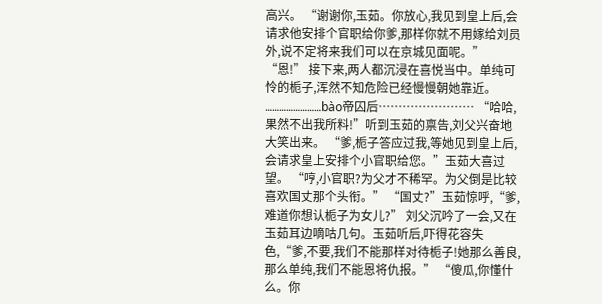高兴。 “谢谢你,玉茹。你放心,我见到皇上后,会请求他安排个官职给你爹,那样你就不用嫁给刘员外,说不定将来我们可以在京城见面呢。” “恩!” 接下来,两人都沉浸在喜悦当中。单纯可怜的栀子,浑然不知危险已经慢慢朝她靠近。 ……………………bào帝囚后…………………… “哈哈,果然不出我所料!”听到玉茹的禀告,刘父兴奋地大笑出来。 “爹,栀子答应过我,等她见到皇上后,会请求皇上安排个小官职给您。”玉茹大喜过望。 “哼,小官职?为父才不稀罕。为父倒是比较喜欢国丈那个头衔。” “国丈?”玉茹惊呼,“爹,难道你想认栀子为女儿?” 刘父沉吟了一会,又在玉茹耳边嘀咕几句。玉茹听后,吓得花容失色,“爹,不要,我们不能那样对待栀子!她那么善良,那么单纯,我们不能恩将仇报。” “傻瓜,你懂什么。你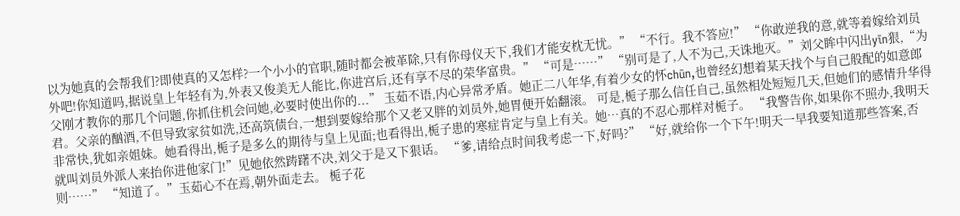以为她真的会帮我们?即使真的又怎样?一个小小的官职,随时都会被革除,只有你母仪天下,我们才能安枕无忧。” “不行。我不答应!” “你敢逆我的意,就等着嫁给刘员外吧!你知道吗,据说皇上年轻有为,外表又俊美无人能比,你进宫后,还有享不尽的荣华富贵。” “可是……” “别可是了,人不为己,天诛地灭。”刘父眸中闪出yīn狠,“为父刚才教你的那几个问题,你抓住机会问她,必要时使出你的...” 玉茹不语,内心异常矛盾。她正二八年华,有着少女的怀chūn,也曾经幻想着某天找个与自己般配的如意郎君。父亲的酗酒,不但导致家贫如洗,还高筑债台,一想到要嫁给那个又老又胖的刘员外,她胃便开始翻滚。 可是,栀子那么信任自己,虽然相处短短几天,但她们的感情升华得非常快,犹如亲姐妹。她看得出,栀子是多么的期待与皇上见面;也看得出,栀子患的寒症肯定与皇上有关。她…真的不忍心那样对栀子。 “我警告你,如果你不照办,我明天就叫刘员外派人来抬你进他家门!”见她依然踌躇不决,刘父于是又下狠话。 “爹,请给点时间我考虑一下,好吗?” “好,就给你一个下午!明天一早我要知道那些答案,否则……” “知道了。”玉茹心不在焉,朝外面走去。 栀子花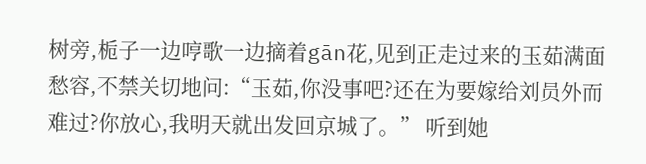树旁,栀子一边哼歌一边摘着gān花,见到正走过来的玉茹满面愁容,不禁关切地问:“玉茹,你没事吧?还在为要嫁给刘员外而难过?你放心,我明天就出发回京城了。” 听到她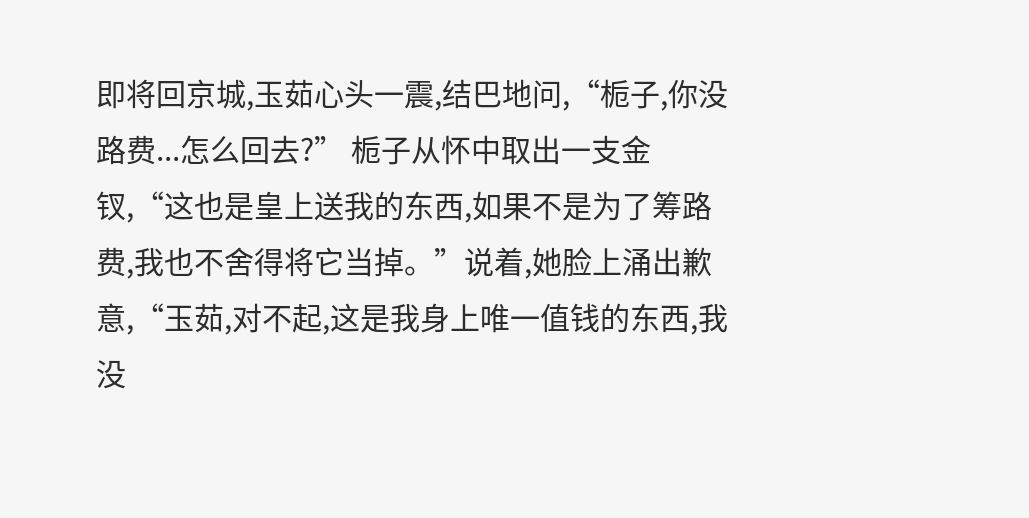即将回京城,玉茹心头一震,结巴地问,“栀子,你没路费...怎么回去?” 栀子从怀中取出一支金钗,“这也是皇上送我的东西,如果不是为了筹路费,我也不舍得将它当掉。”说着,她脸上涌出歉意,“玉茹,对不起,这是我身上唯一值钱的东西,我没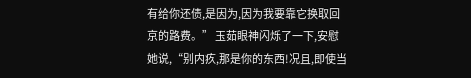有给你还债,是因为,因为我要靠它换取回京的路费。” 玉茹眼神闪烁了一下,安慰她说,“别内疚,那是你的东西!况且,即使当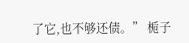了它,也不够还债。” 栀子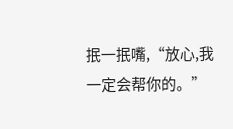抿一抿嘴,“放心,我一定会帮你的。”